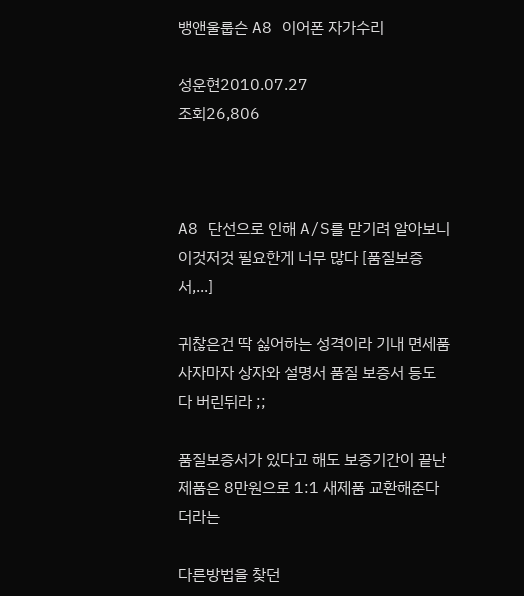뱅앤울룹슨 A8 이어폰 자가수리

성운현2010.07.27
조회26,806



A8 단선으로 인해 A/S를 맏기려 알아보니 이것저것 필요한게 너무 많다 [품질보증서,...]

귀찮은건 딱 싫어하는 성격이라 기내 면세품 사자마자 상자와 설명서 품질 보증서 등도 다 버린뒤라 ;;

품질보증서가 있다고 해도 보증기간이 끝난 제품은 8만원으로 1:1 새제품 교환해준다더라는

다른방법을 찾던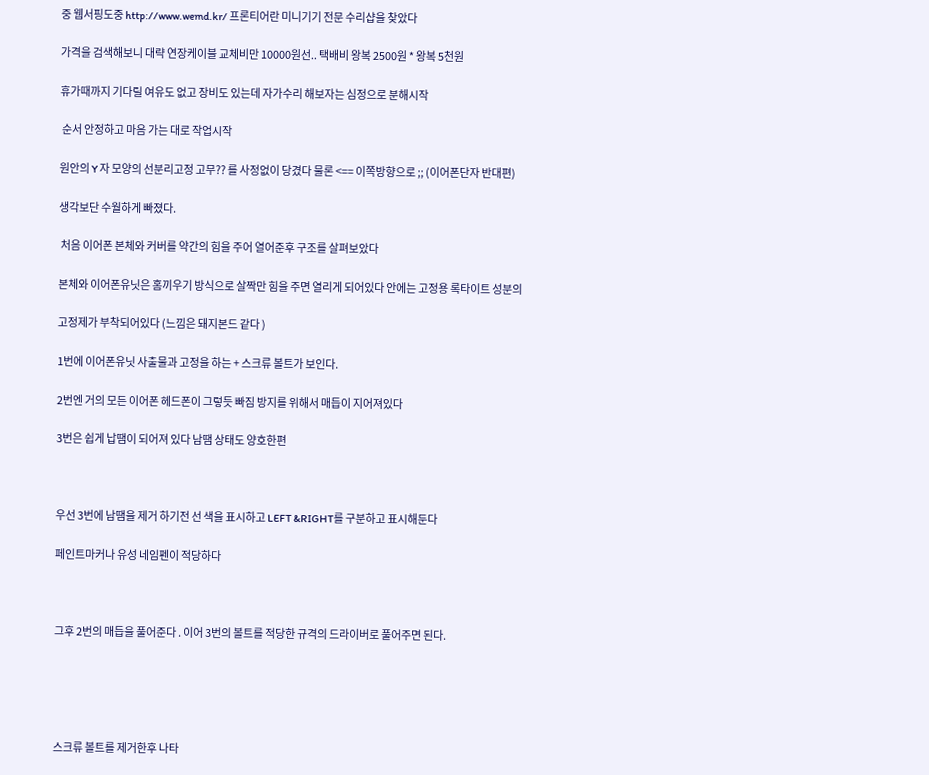중 웹서핑도중 http://www.wemd.kr/ 프론티어란 미니기기 전문 수리샵을 찾았다

가격을 검색해보니 대략 연장케이블 교체비만 10000원선.. 택배비 왕복 2500원 * 왕복 5천원

휴가때까지 기다릴 여유도 없고 장비도 있는데 자가수리 해보자는 심정으로 분해시작

 순서 안정하고 마음 가는 대로 작업시작

원안의 Y 자 모양의 선분리고정 고무?? 를 사정없이 당겼다 물론 <== 이쪽방향으로 ;; (이어폰단자 반대편)

생각보단 수월하게 빠졌다.

 처음 이어폰 본체와 커버를 약간의 힘을 주어 열어준후 구조를 살펴보았다

본체와 이어폰유닛은 홈끼우기 방식으로 살짝만 힘을 주면 열리게 되어있다 안에는 고정용 록타이트 성분의

고정제가 부착되어있다 (느낌은 돼지본드 같다 )

1번에 이어폰유닛 사출물과 고정을 하는 + 스크류 볼트가 보인다.

2번엔 거의 모든 이어폰 헤드폰이 그렇듯 빠짐 방지를 위해서 매듭이 지어져있다

3번은 쉽게 납땜이 되어져 있다 남땜 상태도 양호한편



우선 3번에 남땜을 제거 하기전 선 색을 표시하고 LEFT &RIGHT를 구분하고 표시해둔다

페인트마커나 유성 네임펜이 적당하다



그후 2번의 매듭을 풀어준다 . 이어 3번의 볼트를 적당한 규격의 드라이버로 풀어주면 된다.





스크류 볼트를 제거한후 나타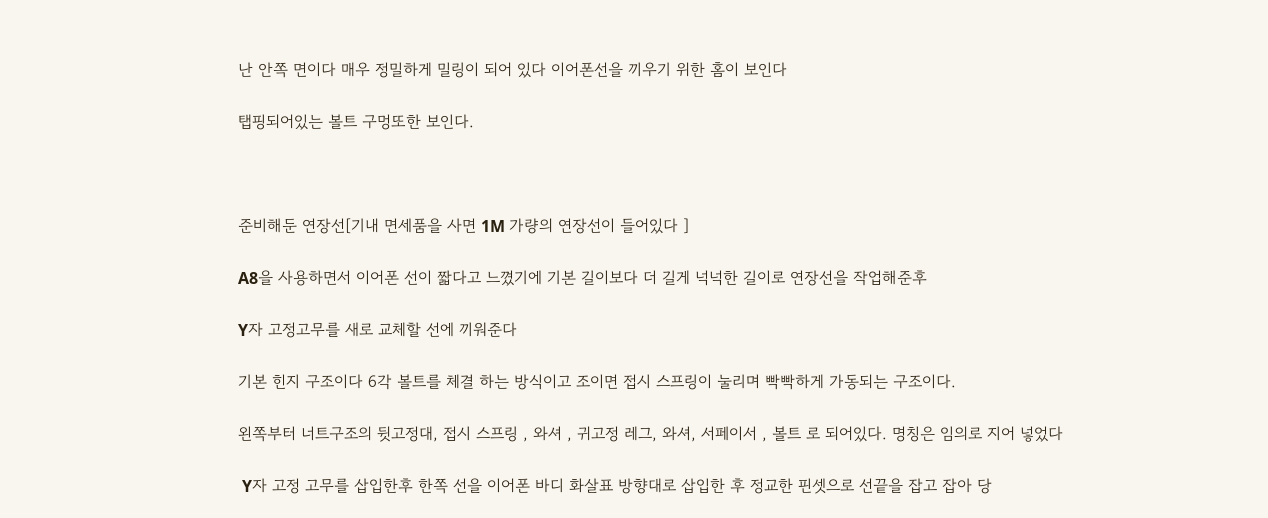난 안쪽 면이다 매우 정밀하게 밀링이 되어 있다 이어폰선을 끼우기 위한 홈이 보인다

탭핑되어있는 볼트 구멍또한 보인다.



준비해둔 연장선[기내 면세품을 사면 1M 가량의 연장선이 들어있다 ]

A8을 사용하면서 이어폰 선이 짧다고 느꼈기에 기본 길이보다 더 길게 넉넉한 길이로 연장선을 작업해준후

Y자 고정고무를 새로 교체할 선에 끼워준다

기본 힌지 구조이다 6각 볼트를 체결 하는 방식이고 조이면 접시 스프링이 눌리며 빡빡하게 가동되는 구조이다.

왼쪽부터 너트구조의 뒷고정대, 접시 스프링 , 와셔 , 귀고정 레그, 와셔, 서페이서 , 볼트 로 되어있다. 명칭은 임의로 지어 넣었다

 Y자 고정 고무를 삽입한후 한쪽 선을 이어폰 바디 화살표 방향대로 삽입한 후 정교한 핀셋으로 선끝을 잡고 잡아 당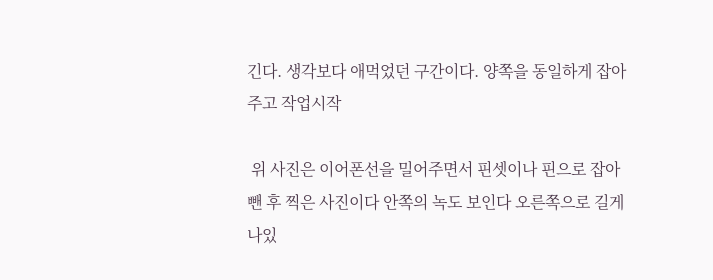긴다. 생각보다 애먹었던 구간이다. 양쪽을 동일하게 잡아주고 작업시작

 위 사진은 이어폰선을 밀어주면서 핀셋이나 핀으로 잡아 뺀 후 찍은 사진이다 안쪽의 녹도 보인다 오른쪽으로 길게 나있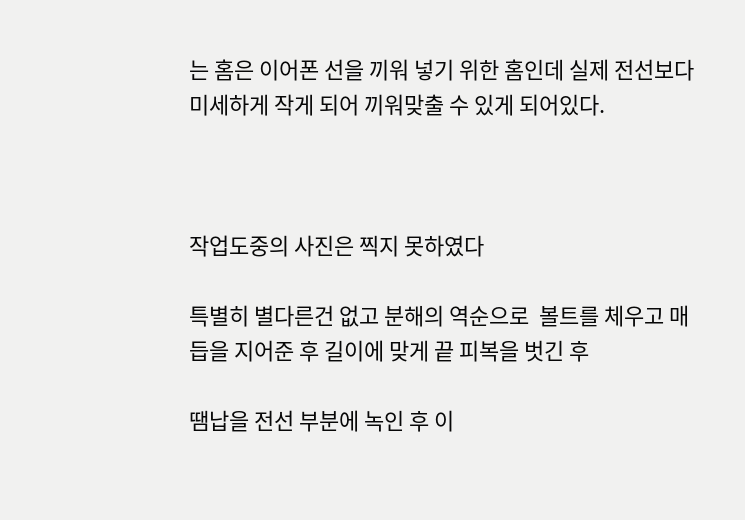는 홈은 이어폰 선을 끼워 넣기 위한 홈인데 실제 전선보다 미세하게 작게 되어 끼워맞출 수 있게 되어있다.



작업도중의 사진은 찍지 못하였다

특별히 별다른건 없고 분해의 역순으로  볼트를 체우고 매듭을 지어준 후 길이에 맞게 끝 피복을 벗긴 후

땜납을 전선 부분에 녹인 후 이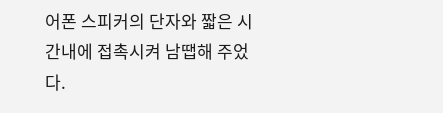어폰 스피커의 단자와 짧은 시간내에 접촉시켜 남땝해 주었다.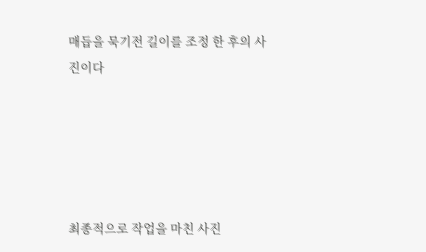매듭을 묵기전 길이를 조정 한 후의 사진이다





최종적으로 작업을 마친 사진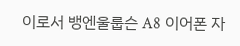이로서 뱅엔울룹슨 A8 이어폰 자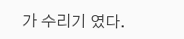가 수리기 였다.